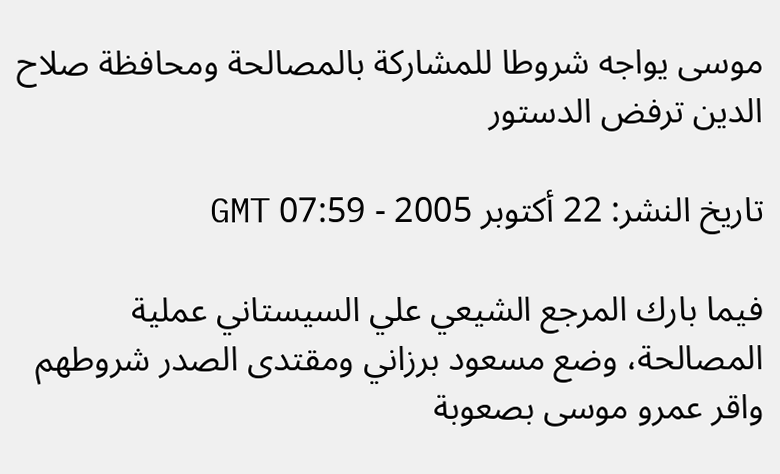موسى يواجه شروطا للمشاركة بالمصالحة ومحافظة صلاح الدين ترفض الدستور

تاريخ النشر: 22 أكتوبر 2005 - 07:59 GMT

فيما بارك المرجع الشيعي علي السيستاني عملية المصالحة، وضع مسعود برزاني ومقتدى الصدر شروطهم واقر عمرو موسى بصعوبة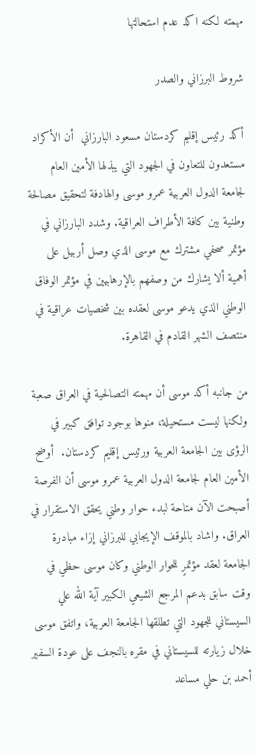مهمته لكنه اكد عدم استحالتها

شروط البرزاني والصدر

أكد رئيس إقليم كردستان مسعود البارزاني  أن الأكراد مستعدون للتعاون في الجهود التي يبذلها الأمين العام لجامعة الدول العربية عمرو موسى والهادفة لتحقيق مصالحة وطنية بين كافة الأطراف العراقية. وشدد البارزاني في مؤتمر صحفي مشترك مع موسى الذي وصل أربيل على أهمية ألا يشارك من وصفهم بالإرهابيين في مؤتمر الوفاق الوطني الذي يدعو موسى لعقده بين شخصيات عراقية في منتصف الشهر القادم في القاهرة.

من جانبه أكد موسى أن مهمته التصالحية في العراق صعبة ولكنها ليست مستحيلة، منوها بوجود توافق كبير في الرؤى بين الجامعة العربية ورئيس إقليم كردستان.  أوضح الأمين العام لجامعة الدول العربية عمرو موسى أن الفرصة أصبحت الآن متاحة لبدء حوار وطني يحقق الاستقرار في العراق. واشاد بالموقف الإيجابي للبرزاني إزاء مبادرة الجامعة لعقد مؤتمرٍ للحوار الوطني وكان موسى حظي في وقت سابق بدعم المرجع الشيعي الكبير آية الله علي السيستاني للجهود التي تطلقها الجامعة العربية، واتفق موسى خلال زيارته للسيستاني في مقره بالنجف على عودة السفير أحمد بن حلي مساعد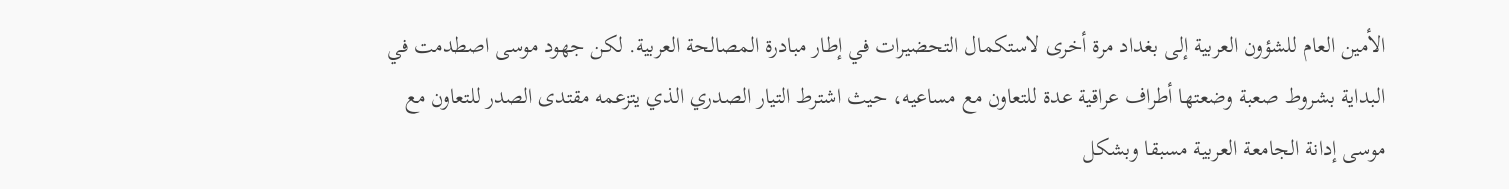الأمين العام للشؤون العربية إلى بغداد مرة أخرى لاستكمال التحضيرات في إطار مبادرة المصالحة العربية. لكن جهود موسى اصطدمت في البداية بشروط صعبة وضعتها أطراف عراقية عدة للتعاون مع مساعيه، حيث اشترط التيار الصدري الذي يتزعمه مقتدى الصدر للتعاون مع موسى إدانة الجامعة العربية مسبقا وبشكل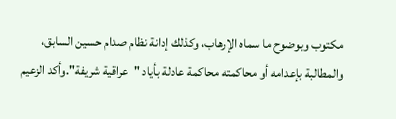مكتوب وبوضوح ما سماه الإرهاب، وكذلك إدانة نظام صدام حسين السابق، والمطالبة بإعدامه أو محاكمته محاكمة عادلة بأياد "عراقية شريفة".وأكد الزعيم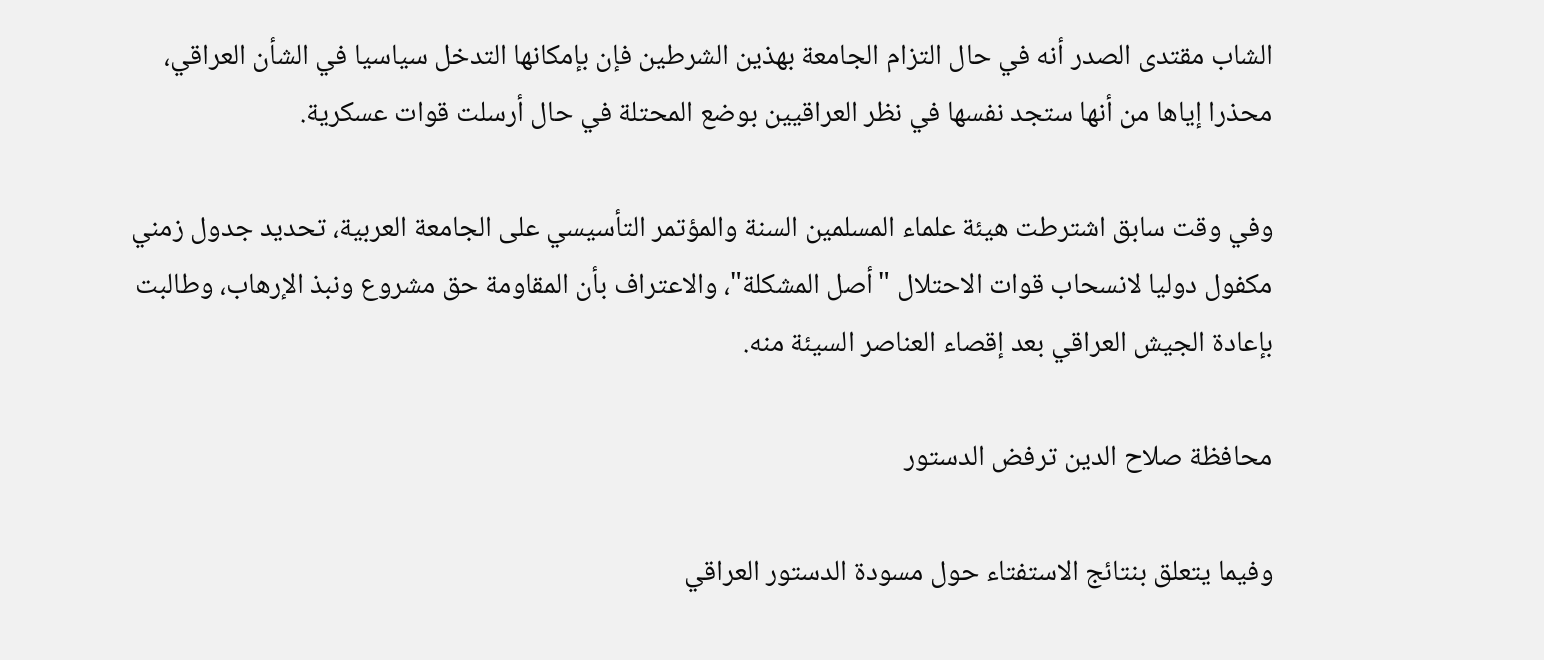الشاب مقتدى الصدر أنه في حال التزام الجامعة بهذين الشرطين فإن بإمكانها التدخل سياسيا في الشأن العراقي، محذرا إياها من أنها ستجد نفسها في نظر العراقيين بوضع المحتلة في حال أرسلت قوات عسكرية.

وفي وقت سابق اشترطت هيئة علماء المسلمين السنة والمؤتمر التأسيسي على الجامعة العربية، تحديد جدول زمني مكفول دوليا لانسحاب قوات الاحتلال "أصل المشكلة"، والاعتراف بأن المقاومة حق مشروع ونبذ الإرهاب، وطالبت بإعادة الجيش العراقي بعد إقصاء العناصر السيئة منه.

محافظة صلاح الدين ترفض الدستور

وفيما يتعلق بنتائج الاستفتاء حول مسودة الدستور العراقي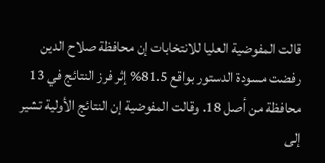قالت المفوضية العليا للانتخابات إن محافظة صلاح الدين رفضت مسودة الدستور بواقع 81.5% إثر فرز النتائج في 13 محافظة من أصل 18. وقالت المفوضية إن النتائج الأولية تشير إلى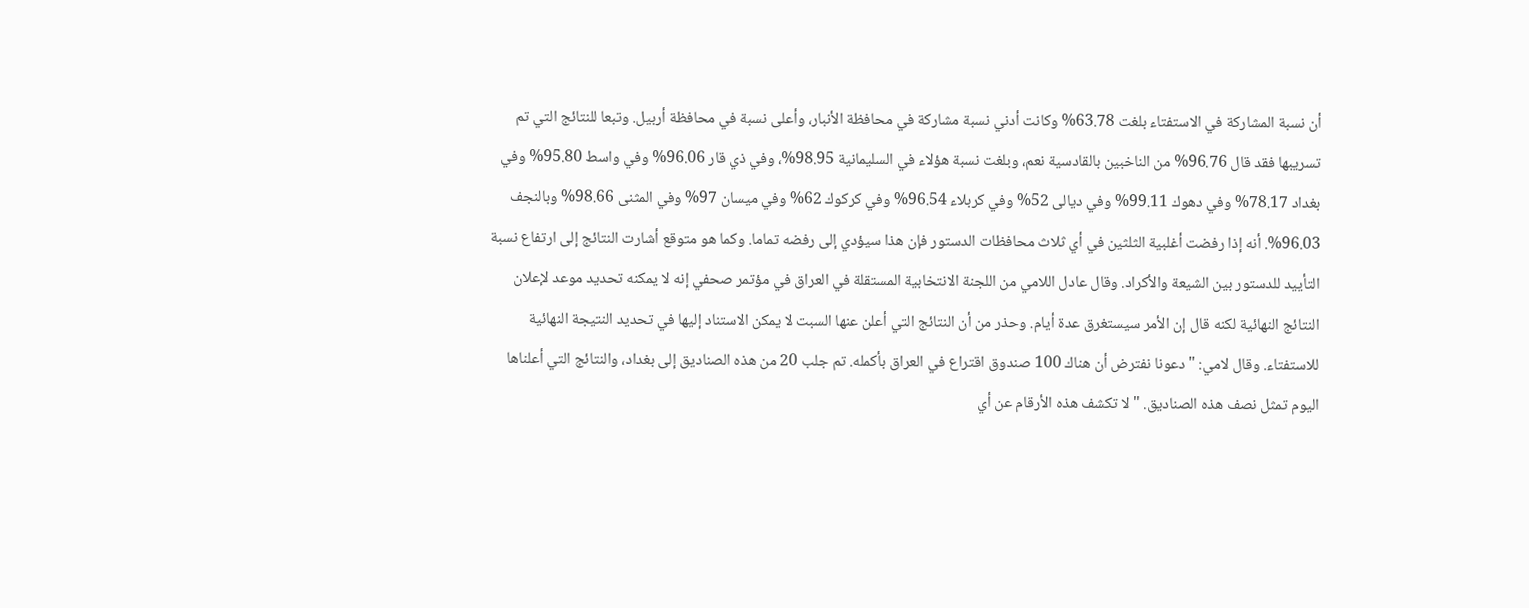أن نسبة المشاركة في الاستفتاء بلغت 63.78% وكانت أدني نسبة مشاركة في محافظة الأنبار، وأعلى نسبة في محافظة أربيل. وتبعا للنتائج التي تم تسريبها فقد قال 96.76% من الناخبين بالقادسية نعم، وبلغت نسبة هؤلاء في السليمانية 98.95%، وفي ذي قار 96.06% وفي واسط 95.80% وفي بغداد 78.17% وفي دهوك 99.11% وفي ديالى 52% وفي كربلاء 96.54% وفي كركوك 62% وفي ميسان 97% وفي المثنى 98.66% وبالنجف 96.03%. أنه إذا رفضت أغلبية الثلثين في أي ثلاث محافظات الدستور فإن هذا سيؤدي إلى رفضه تماما. وكما هو متوقع أشارت النتائج إلى ارتفاع نسبة التأييد للدستور بين الشيعة والأكراد. وقال عادل اللامي من اللجنة الانتخابية المستقلة في العراق في مؤتمر صحفي إنه لا يمكنه تحديد موعد لإعلان النتائج النهائية لكنه قال إن الأمر سيستغرق عدة أيام. وحذر من أن النتائج التي أعلن عنها السبت لا يمكن الاستناد إليها في تحديد النتيجة النهائية للاستفتاء. وقال لامي: "دعونا نفترض أن هناك 100 صندوق اقتراع في العراق بأكمله. تم جلب 20 من هذه الصناديق إلى بغداد، والنتائج التي أعلناها اليوم تمثل نصف هذه الصناديق. "لا تكشف هذه الأرقام عن أي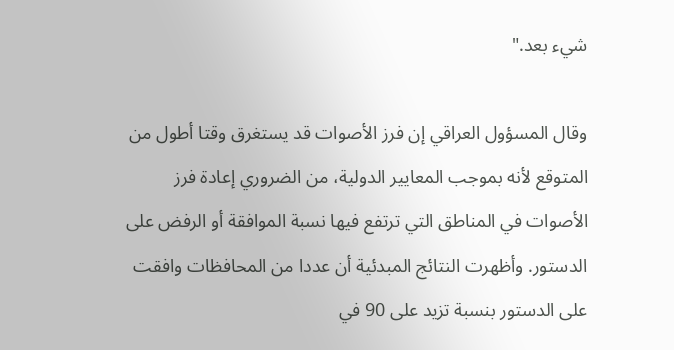شيء بعد."

وقال المسؤول العراقي إن فرز الأصوات قد يستغرق وقتا أطول من المتوقع لأنه بموجب المعايير الدولية، من الضروري إعادة فرز الأصوات في المناطق التي ترتفع فيها نسبة الموافقة أو الرفض على الدستور. وأظهرت النتائج المبدئية أن عددا من المحافظات وافقت على الدستور بنسبة تزيد على 90 في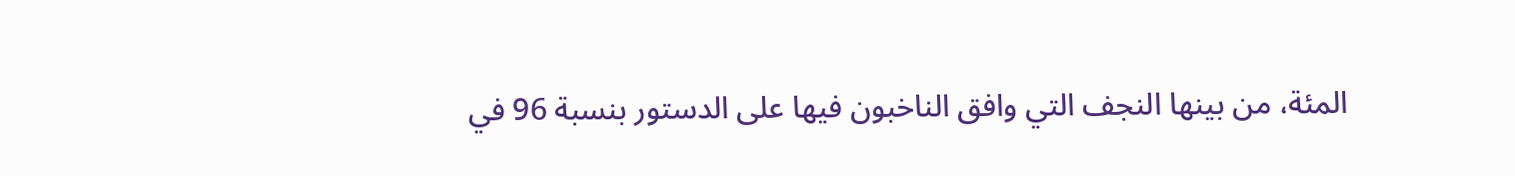المئة، من بينها النجف التي وافق الناخبون فيها على الدستور بنسبة 96 في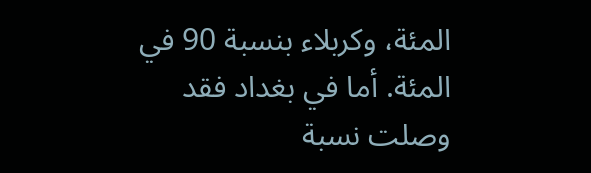المئة، وكربلاء بنسبة 90 في المئة. أما في بغداد فقد وصلت نسبة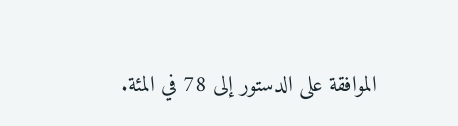الموافقة على الدستور إلى 78 في المئة.